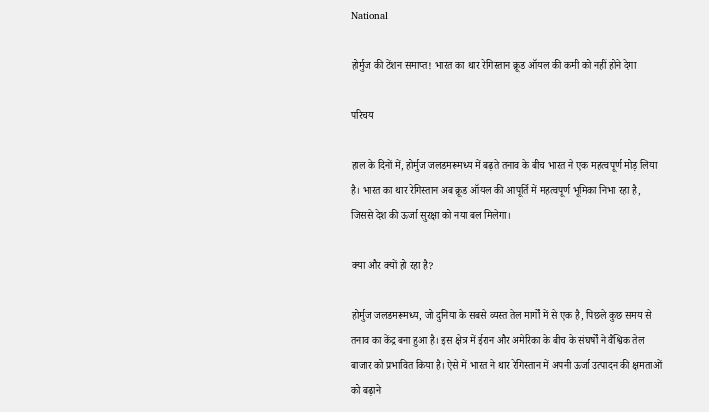National

होर्मुज की टेंशन समाप्त! भारत का थार रेगिस्तान क्रूड ऑयल की कमी को नहीं होने देगा

परिचय

हाल के दिनों में, होर्मुज जलडमरूमध्य में बढ़ते तनाव के बीच भारत ने एक महत्वपूर्ण मोड़ लिया है। भारत का थार रेगिस्तान अब क्रूड ऑयल की आपूर्ति में महत्वपूर्ण भूमिका निभा रहा है, जिससे देश की ऊर्जा सुरक्षा को नया बल मिलेगा।

क्या और क्यों हो रहा है?

होर्मुज जलडमरूमध्य, जो दुनिया के सबसे व्यस्त तेल मार्गों में से एक है, पिछले कुछ समय से तनाव का केंद्र बना हुआ है। इस क्षेत्र में ईरान और अमेरिका के बीच के संघर्षों ने वैश्विक तेल बाजार को प्रभावित किया है। ऐसे में भारत ने थार रेगिस्तान में अपनी ऊर्जा उत्पादन की क्षमताओं को बढ़ाने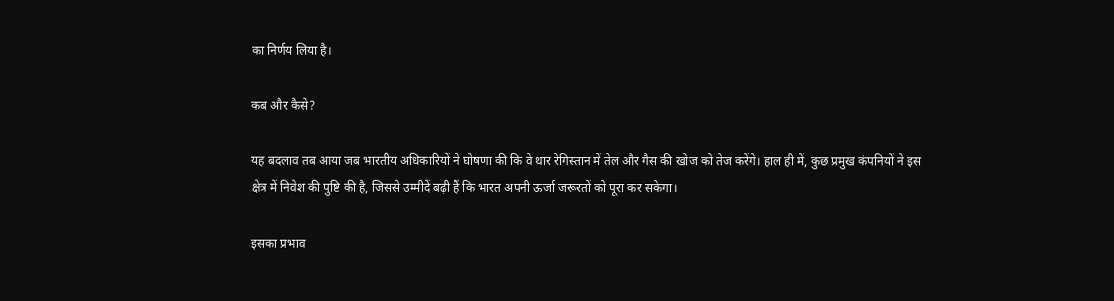का निर्णय लिया है।

कब और कैसे?

यह बदलाव तब आया जब भारतीय अधिकारियों ने घोषणा की कि वे थार रेगिस्तान में तेल और गैस की खोज को तेज करेंगे। हाल ही में, कुछ प्रमुख कंपनियों ने इस क्षेत्र में निवेश की पुष्टि की है, जिससे उम्मीदें बढ़ी हैं कि भारत अपनी ऊर्जा जरूरतों को पूरा कर सकेगा।

इसका प्रभाव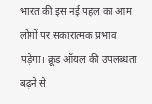भारत की इस नई पहल का आम लोगों पर सकारात्मक प्रभाव पड़ेगा। क्रूड ऑयल की उपलब्धता बढ़ने से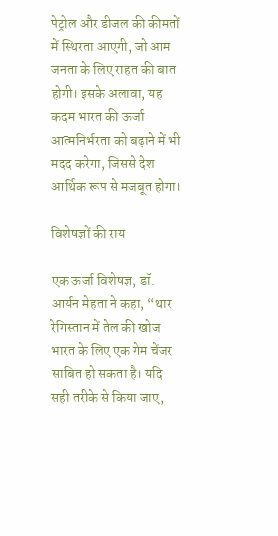पेट्रोल और डीजल की कीमतों में स्थिरता आएगी, जो आम जनता के लिए राहत की बात होगी। इसके अलावा, यह कदम भारत की ऊर्जा आत्मनिर्भरता को बढ़ाने में भी मदद करेगा, जिससे देश आर्थिक रूप से मजबूत होगा।

विशेषज्ञों की राय

एक ऊर्जा विशेषज्ञ, डॉ. आर्यन मेहता ने कहा, “थार रेगिस्तान में तेल की खोज भारत के लिए एक गेम चेंजर साबित हो सकता है। यदि सही तरीके से किया जाए,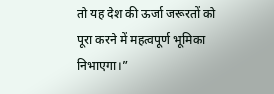तो यह देश की ऊर्जा जरूरतों को पूरा करने में महत्वपूर्ण भूमिका निभाएगा।”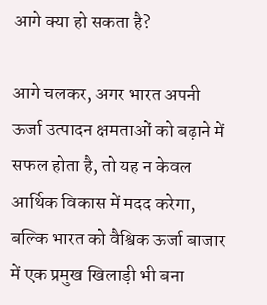आगे क्या हो सकता है?

आगे चलकर, अगर भारत अपनी ऊर्जा उत्पादन क्षमताओं को बढ़ाने में सफल होता है, तो यह न केवल आर्थिक विकास में मदद करेगा, बल्कि भारत को वैश्विक ऊर्जा बाजार में एक प्रमुख खिलाड़ी भी बना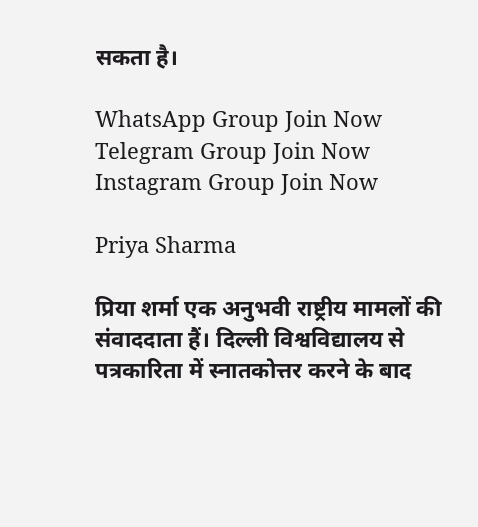सकता है।

WhatsApp Group Join Now
Telegram Group Join Now
Instagram Group Join Now

Priya Sharma

प्रिया शर्मा एक अनुभवी राष्ट्रीय मामलों की संवाददाता हैं। दिल्ली विश्वविद्यालय से पत्रकारिता में स्नातकोत्तर करने के बाद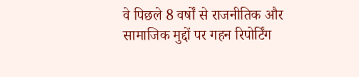वे पिछले 8 वर्षों से राजनीतिक और सामाजिक मुद्दों पर गहन रिपोर्टिंग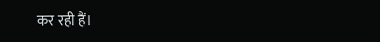कर रही हैं।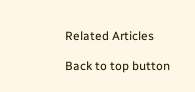Related Articles

Back to top button